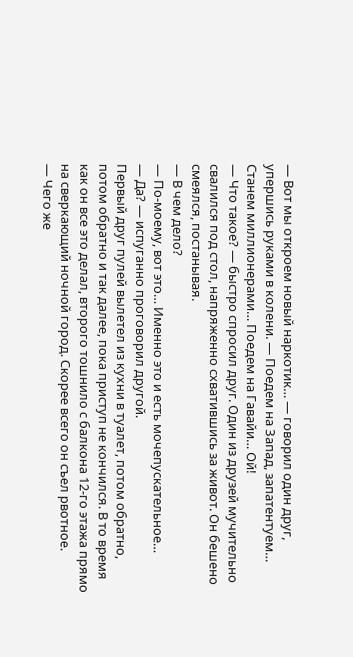— Вот мы откроем новый наркотик… — говорил один друг, упершись руками в колени. — Поедем на Запад, запатентуем… Станем миллионерами… Поедем на Гавайи… Ой!
— Что такое? — быстро спросил друг. Один из друзей мучительно свалился под стол, напряженно схватившись за живот. Он бешено смеялся, постанывая.
— В чем дело?
— По-моему, вот это… Именно это и есть мочепускательное…
— Да? — испуганно проговорил другой.
Первый друг пулей вылетел из кухни в туалет, потом обратно, потом обратно и так далее, пока приступ не кончился. В то время как он все это делал, второго тошнило с балкона 12-го этажа прямо на сверкающий ночной город. Скорее всего он съел рвотное.
— Чего же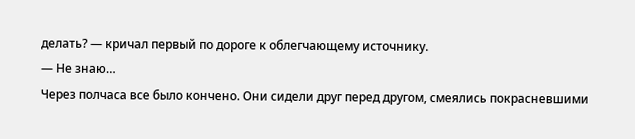делать? — кричал первый по дороге к облегчающему источнику.
— Не знаю…
Через полчаса все было кончено. Они сидели друг перед другом, смеялись покрасневшими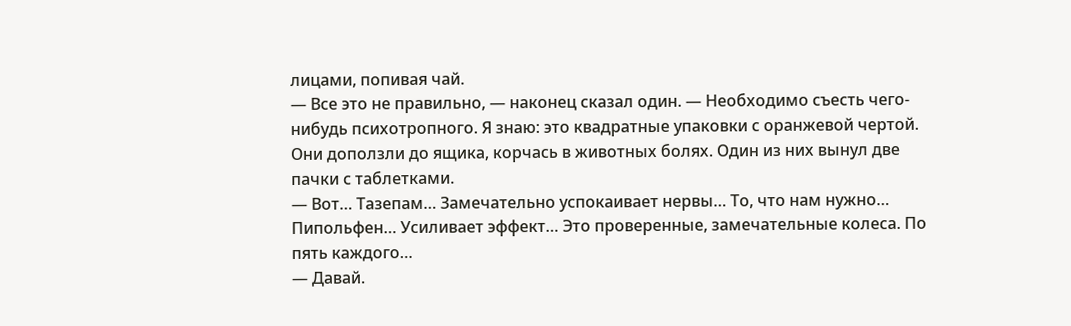лицами, попивая чай.
— Все это не правильно, — наконец сказал один. — Необходимо съесть чего-нибудь психотропного. Я знаю: это квадратные упаковки с оранжевой чертой.
Они доползли до ящика, корчась в животных болях. Один из них вынул две пачки с таблетками.
— Вот… Тазепам… Замечательно успокаивает нервы… То, что нам нужно… Пипольфен… Усиливает эффект… Это проверенные, замечательные колеса. По пять каждого…
— Давай.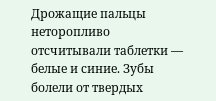Дрожащие пальцы неторопливо отсчитывали таблетки — белые и синие. Зубы болели от твердых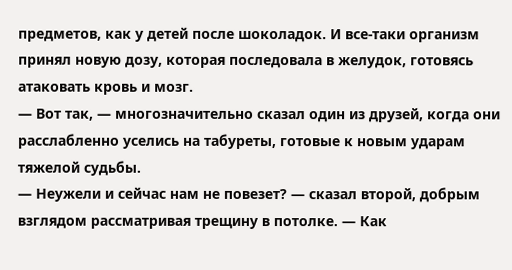предметов, как у детей после шоколадок. И все-таки организм принял новую дозу, которая последовала в желудок, готовясь атаковать кровь и мозг.
— Вот так, — многозначительно сказал один из друзей, когда они расслабленно уселись на табуреты, готовые к новым ударам тяжелой судьбы.
— Неужели и сейчас нам не повезет? — сказал второй, добрым взглядом рассматривая трещину в потолке. — Как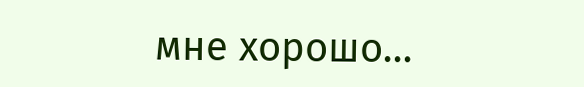мне хорошо…